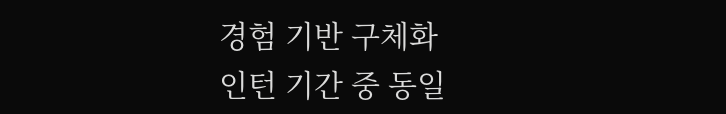경험 기반 구체화
인턴 기간 중 동일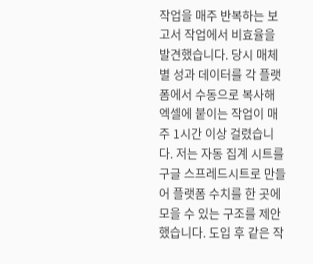작업을 매주 반복하는 보고서 작업에서 비효율을 발견했습니다. 당시 매체별 성과 데이터를 각 플랫폼에서 수동으로 복사해 엑셀에 붙이는 작업이 매주 1시간 이상 걸렸습니다. 저는 자동 집계 시트를 구글 스프레드시트로 만들어 플랫폼 수치를 한 곳에 모을 수 있는 구조를 제안했습니다. 도입 후 같은 작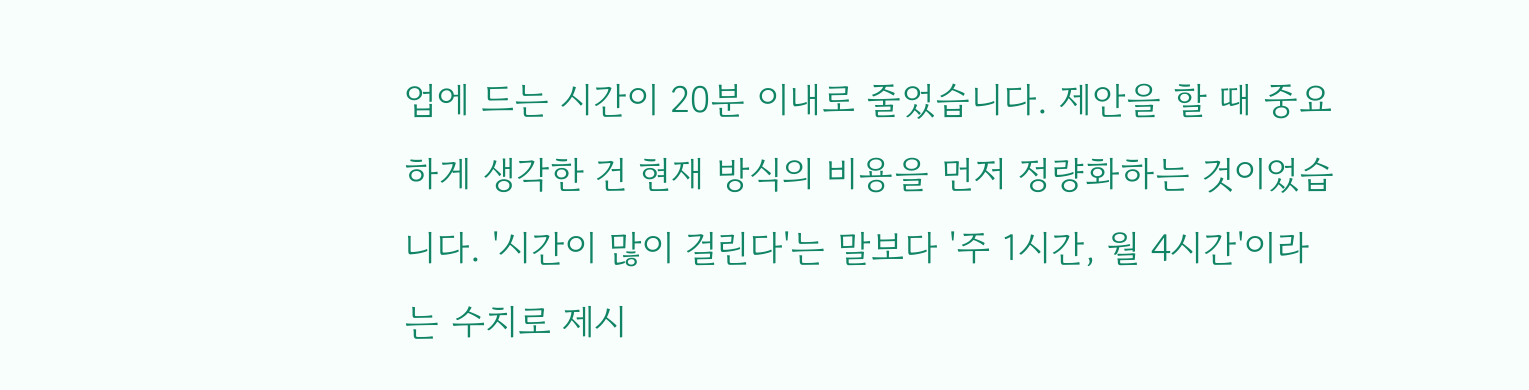업에 드는 시간이 20분 이내로 줄었습니다. 제안을 할 때 중요하게 생각한 건 현재 방식의 비용을 먼저 정량화하는 것이었습니다. '시간이 많이 걸린다'는 말보다 '주 1시간, 월 4시간'이라는 수치로 제시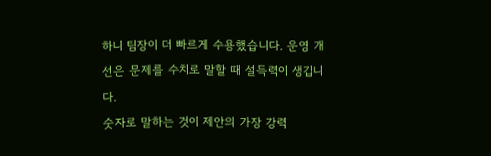하니 팀장이 더 빠르게 수용했습니다. 운영 개선은 문제를 수치로 말할 때 설득력이 생깁니다.
숫자로 말하는 것이 제안의 가장 강력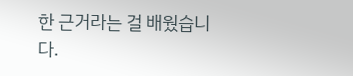한 근거라는 걸 배웠습니다.